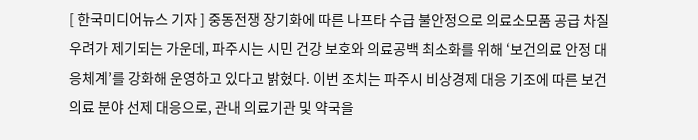[ 한국미디어뉴스 기자 ] 중동전쟁 장기화에 따른 나프타 수급 불안정으로 의료소모품 공급 차질 우려가 제기되는 가운데, 파주시는 시민 건강 보호와 의료공백 최소화를 위해 ‘보건의료 안정 대응체계’를 강화해 운영하고 있다고 밝혔다. 이번 조치는 파주시 비상경제 대응 기조에 따른 보건의료 분야 선제 대응으로, 관내 의료기관 및 약국을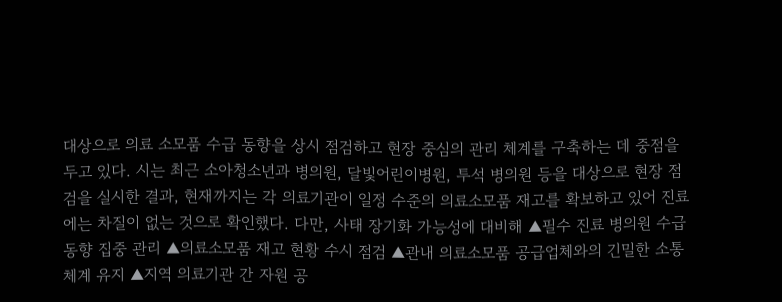대상으로 의료 소모품 수급 동향을 상시 점검하고 현장 중심의 관리 체계를 구축하는 데 중점을 두고 있다. 시는 최근 소아청소년과 병의원, 달빛어린이병원, 투석 병의원 등을 대상으로 현장 점검을 실시한 결과, 현재까지는 각 의료기관이 일정 수준의 의료소모품 재고를 확보하고 있어 진료에는 차질이 없는 것으로 확인했다. 다만, 사태 장기화 가능성에 대비해 ▲필수 진료 병의원 수급 동향 집중 관리 ▲의료소모품 재고 현황 수시 점검 ▲관내 의료소모품 공급업체와의 긴밀한 소통체계 유지 ▲지역 의료기관 간 자원 공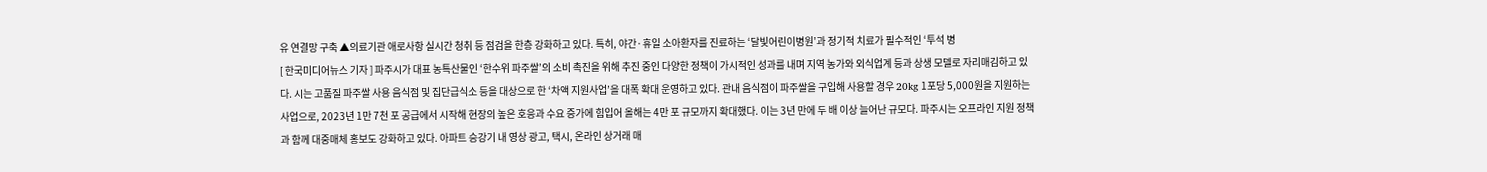유 연결망 구축 ▲의료기관 애로사항 실시간 청취 등 점검을 한층 강화하고 있다. 특히, 야간·휴일 소아환자를 진료하는 ‘달빛어린이병원’과 정기적 치료가 필수적인 ‘투석 병
[ 한국미디어뉴스 기자 ] 파주시가 대표 농특산물인 ‘한수위 파주쌀’의 소비 촉진을 위해 추진 중인 다양한 정책이 가시적인 성과를 내며 지역 농가와 외식업계 등과 상생 모델로 자리매김하고 있다. 시는 고품질 파주쌀 사용 음식점 및 집단급식소 등을 대상으로 한 ‘차액 지원사업’을 대폭 확대 운영하고 있다. 관내 음식점이 파주쌀을 구입해 사용할 경우 20kg 1포당 5,000원을 지원하는 사업으로, 2023년 1만 7천 포 공급에서 시작해 현장의 높은 호응과 수요 증가에 힘입어 올해는 4만 포 규모까지 확대했다. 이는 3년 만에 두 배 이상 늘어난 규모다. 파주시는 오프라인 지원 정책과 함께 대중매체 홍보도 강화하고 있다. 아파트 승강기 내 영상 광고, 택시, 온라인 상거래 매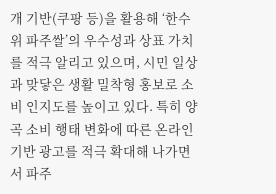개 기반(쿠팡 등)을 활용해 ‘한수위 파주쌀’의 우수성과 상표 가치를 적극 알리고 있으며, 시민 일상과 맞닿은 생활 밀착형 홍보로 소비 인지도를 높이고 있다. 특히 양곡 소비 행태 변화에 따른 온라인 기반 광고를 적극 확대해 나가면서 파주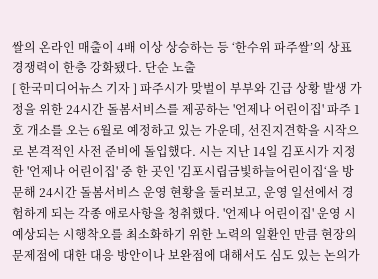쌀의 온라인 매출이 4배 이상 상승하는 등 ‘한수위 파주쌀’의 상표 경쟁력이 한층 강화됐다. 단순 노출
[ 한국미디어뉴스 기자 ] 파주시가 맞벌이 부부와 긴급 상황 발생 가정을 위한 24시간 돌봄서비스를 제공하는 '언제나 어린이집' 파주 1호 개소를 오는 6월로 예정하고 있는 가운데, 선진지견학을 시작으로 본격적인 사전 준비에 돌입했다. 시는 지난 14일 김포시가 지정한 '언제나 어린이집' 중 한 곳인 '김포시립금빛하늘어린이집‘을 방문해 24시간 돌봄서비스 운영 현황을 둘러보고, 운영 일선에서 경험하게 되는 각종 애로사항을 청취했다. '언제나 어린이집' 운영 시 예상되는 시행착오를 최소화하기 위한 노력의 일환인 만큼 현장의 문제점에 대한 대응 방안이나 보완점에 대해서도 심도 있는 논의가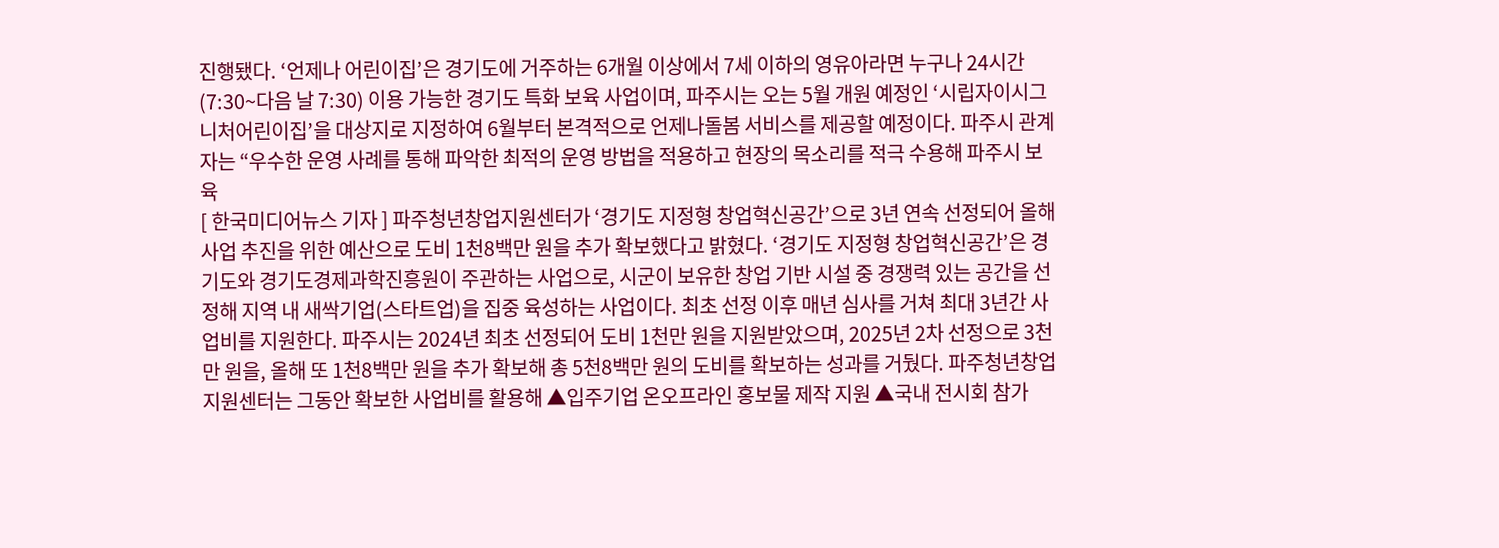진행됐다. ‘언제나 어린이집’은 경기도에 거주하는 6개월 이상에서 7세 이하의 영유아라면 누구나 24시간(7:30~다음 날 7:30) 이용 가능한 경기도 특화 보육 사업이며, 파주시는 오는 5월 개원 예정인 ‘시립자이시그니처어린이집’을 대상지로 지정하여 6월부터 본격적으로 언제나돌봄 서비스를 제공할 예정이다. 파주시 관계자는 “우수한 운영 사례를 통해 파악한 최적의 운영 방법을 적용하고 현장의 목소리를 적극 수용해 파주시 보육
[ 한국미디어뉴스 기자 ] 파주청년창업지원센터가 ‘경기도 지정형 창업혁신공간’으로 3년 연속 선정되어 올해 사업 추진을 위한 예산으로 도비 1천8백만 원을 추가 확보했다고 밝혔다. ‘경기도 지정형 창업혁신공간’은 경기도와 경기도경제과학진흥원이 주관하는 사업으로, 시군이 보유한 창업 기반 시설 중 경쟁력 있는 공간을 선정해 지역 내 새싹기업(스타트업)을 집중 육성하는 사업이다. 최초 선정 이후 매년 심사를 거쳐 최대 3년간 사업비를 지원한다. 파주시는 2024년 최초 선정되어 도비 1천만 원을 지원받았으며, 2025년 2차 선정으로 3천만 원을, 올해 또 1천8백만 원을 추가 확보해 총 5천8백만 원의 도비를 확보하는 성과를 거뒀다. 파주청년창업지원센터는 그동안 확보한 사업비를 활용해 ▲입주기업 온오프라인 홍보물 제작 지원 ▲국내 전시회 참가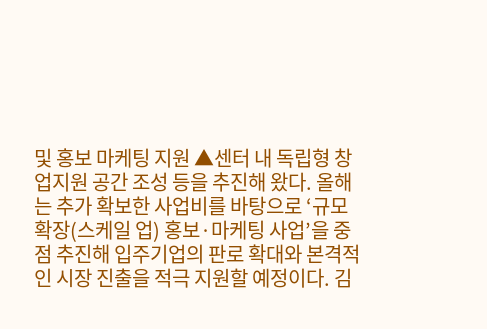및 홍보 마케팅 지원 ▲센터 내 독립형 창업지원 공간 조성 등을 추진해 왔다. 올해는 추가 확보한 사업비를 바탕으로 ‘규모 확장(스케일 업) 홍보·마케팅 사업’을 중점 추진해 입주기업의 판로 확대와 본격적인 시장 진출을 적극 지원할 예정이다. 김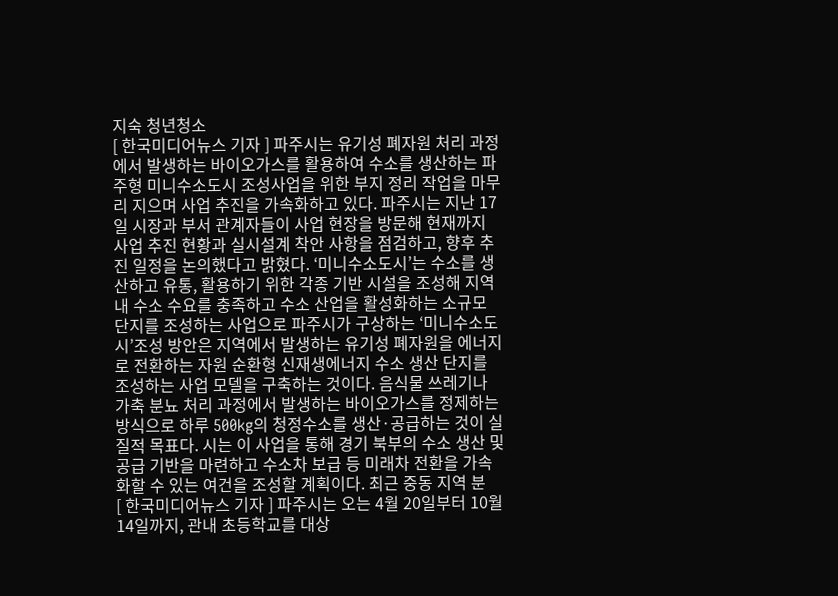지숙 청년청소
[ 한국미디어뉴스 기자 ] 파주시는 유기성 폐자원 처리 과정에서 발생하는 바이오가스를 활용하여 수소를 생산하는 파주형 미니수소도시 조성사업을 위한 부지 정리 작업을 마무리 지으며 사업 추진을 가속화하고 있다. 파주시는 지난 17일 시장과 부서 관계자들이 사업 현장을 방문해 현재까지 사업 추진 현황과 실시설계 착안 사항을 점검하고, 향후 추진 일정을 논의했다고 밝혔다. ‘미니수소도시’는 수소를 생산하고 유통, 활용하기 위한 각종 기반 시설을 조성해 지역 내 수소 수요를 충족하고 수소 산업을 활성화하는 소규모 단지를 조성하는 사업으로 파주시가 구상하는 ‘미니수소도시’조성 방안은 지역에서 발생하는 유기성 폐자원을 에너지로 전환하는 자원 순환형 신재생에너지 수소 생산 단지를 조성하는 사업 모델을 구축하는 것이다. 음식물 쓰레기나 가축 분뇨 처리 과정에서 발생하는 바이오가스를 정제하는 방식으로 하루 500kg의 청정수소를 생산·공급하는 것이 실질적 목표다. 시는 이 사업을 통해 경기 북부의 수소 생산 및 공급 기반을 마련하고 수소차 보급 등 미래차 전환을 가속화할 수 있는 여건을 조성할 계획이다. 최근 중동 지역 분
[ 한국미디어뉴스 기자 ] 파주시는 오는 4월 20일부터 10월 14일까지, 관내 초등학교를 대상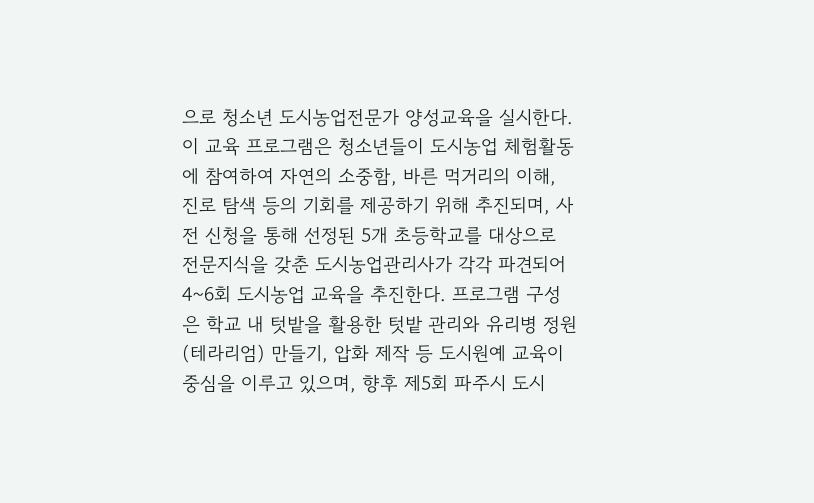으로 청소년 도시농업전문가 양성교육을 실시한다. 이 교육 프로그램은 청소년들이 도시농업 체험활동에 참여하여 자연의 소중함, 바른 먹거리의 이해, 진로 탐색 등의 기회를 제공하기 위해 추진되며, 사전 신청을 통해 선정된 5개 초등학교를 대상으로 전문지식을 갖춘 도시농업관리사가 각각 파견되어 4~6회 도시농업 교육을 추진한다. 프로그램 구성은 학교 내 텃밭을 활용한 텃밭 관리와 유리병 정원(테라리엄) 만들기, 압화 제작 등 도시원예 교육이 중심을 이루고 있으며, 향후 제5회 파주시 도시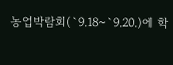농업박람회(`9.18~`9.20.)에 학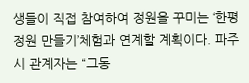생들이 직접 참여하여 정원을 꾸미는 ‘한평정원 만들기’체험과 연계할 계획이다. 파주시 관계자는 “그동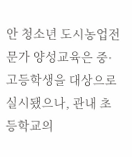안 청소년 도시농업전문가 양성교육은 중·고등학생을 대상으로 실시됐으나, 관내 초등학교의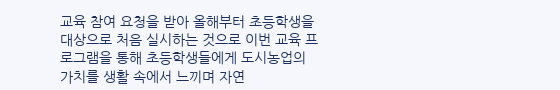교육 참여 요청을 받아 올해부터 초등학생을 대상으로 처음 실시하는 것으로 이번 교육 프로그램을 통해 초등학생들에게 도시농업의 가치를 생활 속에서 느끼며 자연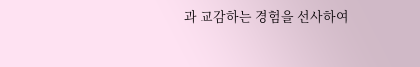과 교감하는 경험을 선사하여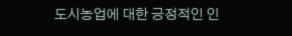도시농업에 대한 긍정적인 인